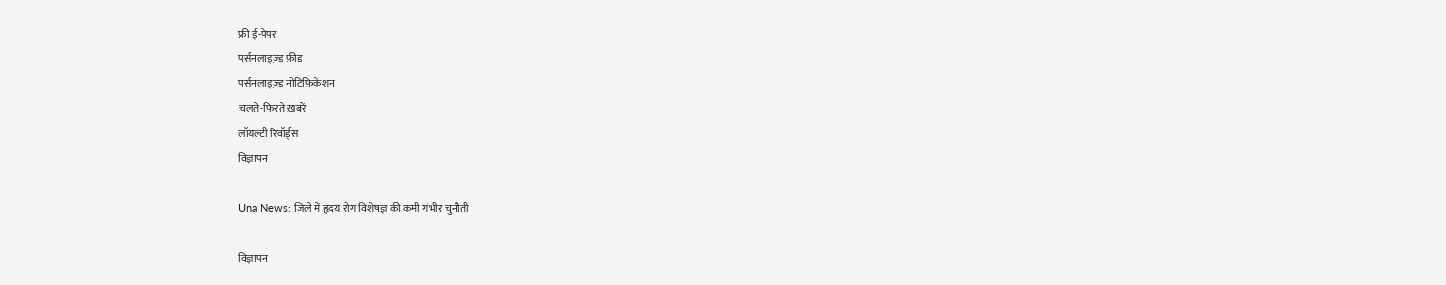फ्री ई-पेपर
पर्सनलाइज़्ड फ़ीड
पर्सनलाइज़्ड नोटिफ़िकेशन
चलते-फिरते ख़बरें
लॉयल्टी रिवॉर्ड्स
विज्ञापन

Una News: जिले में हृदय रोग विशेषज्ञ की कमी गंभीर चुनौती

विज्ञापन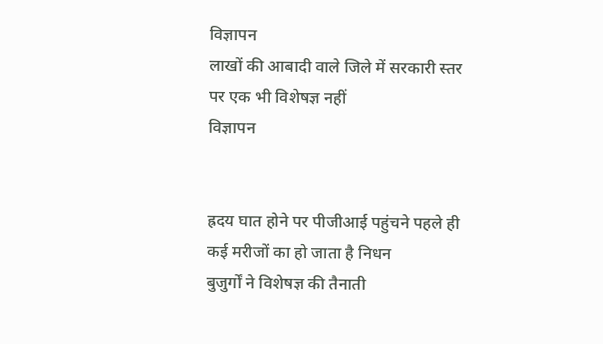विज्ञापन
लाखों की आबादी वाले जिले में सरकारी स्तर पर एक भी विशेषज्ञ नहीं
विज्ञापन


ह्रदय घात होने पर पीजीआई पहुंचने पहले ही कई मरीजों का हो जाता है निधन
बुजुर्गों ने विशेषज्ञ की तैनाती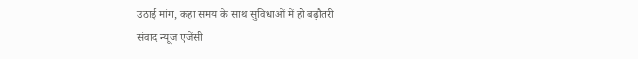उठाई मांग, कहा समय के साथ सुविधाओं में हो बढ़ौतरी
संवाद न्यूज एजेंसी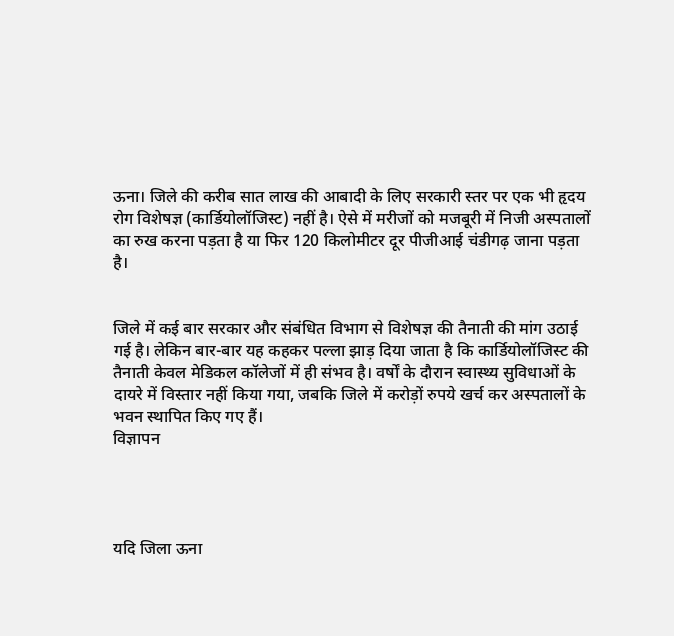ऊना। जिले की करीब सात लाख की आबादी के लिए सरकारी स्तर पर एक भी हृदय रोग विशेषज्ञ (कार्डियोलॉजिस्ट) नहीं है। ऐसे में मरीजों को मजबूरी में निजी अस्पतालों का रुख करना पड़ता है या फिर 120 किलोमीटर दूर पीजीआई चंडीगढ़ जाना पड़ता है।


जिले में कई बार सरकार और संबंधित विभाग से विशेषज्ञ की तैनाती की मांग उठाई गई है। लेकिन बार-बार यह कहकर पल्ला झाड़ दिया जाता है कि कार्डियोलॉजिस्ट की तैनाती केवल मेडिकल कॉलेजों में ही संभव है। वर्षों के दौरान स्वास्थ्य सुविधाओं के दायरे में विस्तार नहीं किया गया, जबकि जिले में करोड़ों रुपये खर्च कर अस्पतालों के भवन स्थापित किए गए हैं।
विज्ञापन




यदि जिला ऊना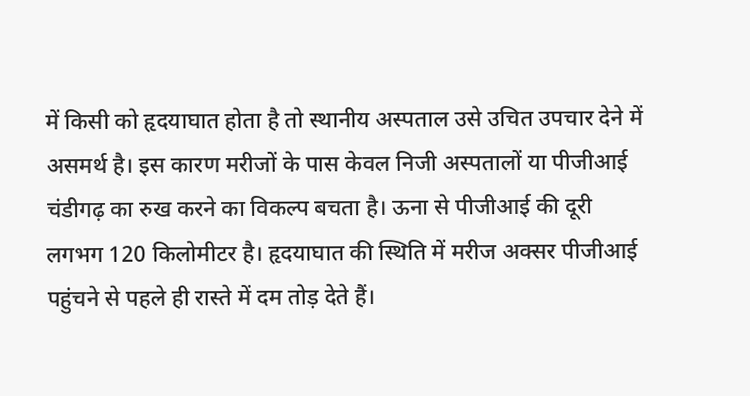में किसी को हृदयाघात होता है तो स्थानीय अस्पताल उसे उचित उपचार देने में असमर्थ है। इस कारण मरीजों के पास केवल निजी अस्पतालों या पीजीआई चंडीगढ़ का रुख करने का विकल्प बचता है। ऊना से पीजीआई की दूरी लगभग 120 किलोमीटर है। हृदयाघात की स्थिति में मरीज अक्सर पीजीआई पहुंचने से पहले ही रास्ते में दम तोड़ देते हैं।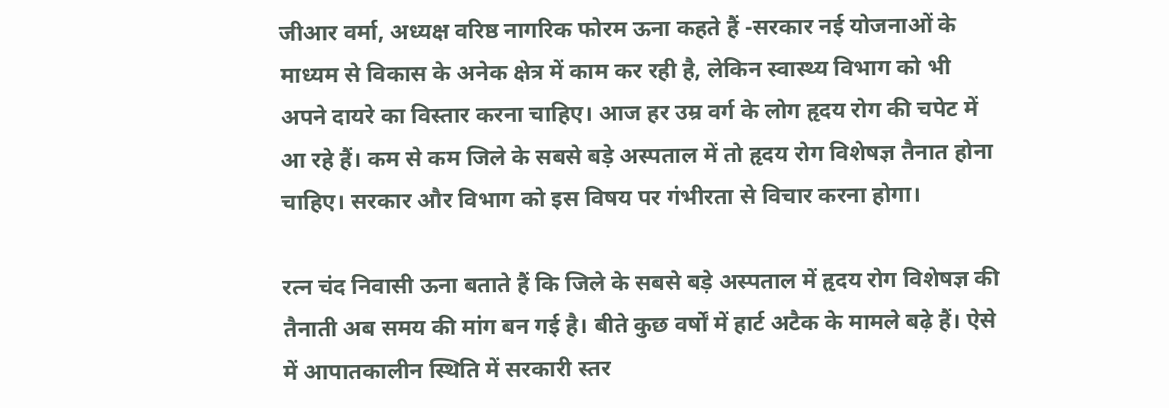जीआर वर्मा, अध्यक्ष वरिष्ठ नागरिक फोरम ऊना कहते हैं -सरकार नई योजनाओं के माध्यम से विकास के अनेक क्षेत्र में काम कर रही है, लेकिन स्वास्थ्य विभाग को भी अपने दायरे का विस्तार करना चाहिए। आज हर उम्र वर्ग के लोग हृदय रोग की चपेट में आ रहे हैं। कम से कम जिले के सबसे बड़े अस्पताल में तो हृदय रोग विशेषज्ञ तैनात होना चाहिए। सरकार और विभाग को इस विषय पर गंभीरता से विचार करना होगा।

रत्न चंद निवासी ऊना बताते हैं कि जिले के सबसे बड़े अस्पताल में हृदय रोग विशेषज्ञ की तैनाती अब समय की मांग बन गई है। बीते कुछ वर्षों में हार्ट अटैक के मामले बढ़े हैं। ऐसे में आपातकालीन स्थिति में सरकारी स्तर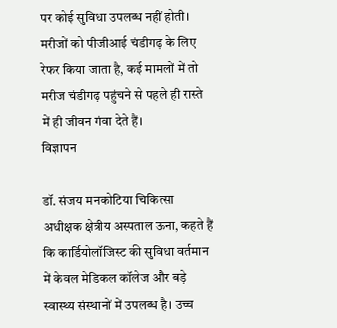पर कोई सुविधा उपलब्ध नहीं होती। मरीजों को पीजीआई चंडीगढ़ के लिए रेफर किया जाता है, कई मामलों में तो मरीज चंडीगढ़ पहुंचने से पहले ही रास्ते में ही जीवन गंवा देते हैं।
विज्ञापन

डॉ. संजय मनकोटिया चिकित्सा अधीक्षक क्षेत्रीय अस्पताल ऊना, कहते हैं कि कार्डियोलॉजिस्ट की सुविधा वर्तमान में केवल मेडिकल कॉलेज और बड़े स्वास्थ्य संस्थानों में उपलब्ध है। उच्च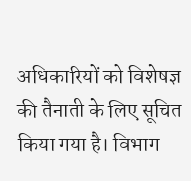अधिकारियों को विशेषज्ञ की तैनाती के लिए सूचित किया गया है। विभाग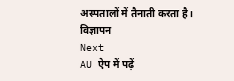अस्पतालों में तैनाती करता है।
विज्ञापन
Next
AU ऐप में पढ़ें